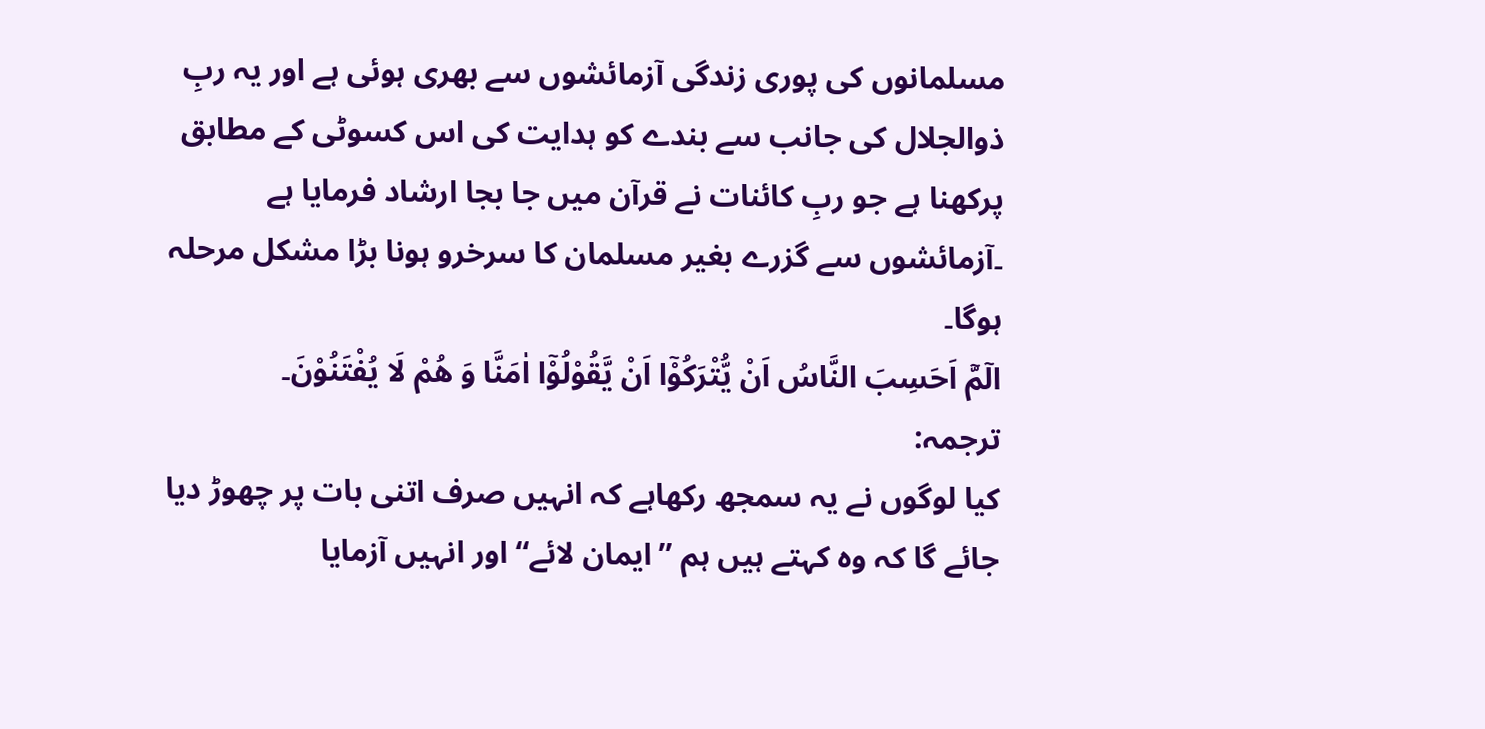مسلمانوں کی پوری زندگی آزمائشوں سے بھری ہوئی ہے اور یہ ربِ ذوالجلال کی جانب سے بندے کو ہدایت کی اس کسوٹی کے مطابق پرکھنا ہے جو ربِ کائنات نے قرآن میں جا بجا ارشاد فرمایا ہے ۔آزمائشوں سے گزرے بغیر مسلمان کا سرخرو ہونا بڑا مشکل مرحلہ ہوگا۔
الٓمّٓ اَحَسِبَ النَّاسُ اَنْ یُّتْرَكُوْۤا اَنْ یَّقُوْلُوْۤا اٰمَنَّا وَ هُمْ لَا یُفْتَنُوْنَ۔
ترجمہ:
کیا لوگوں نے یہ سمجھ رکھاہے کہ انہیں صرف اتنی بات پر چھوڑ دیا جائے گا کہ وہ کہتے ہیں ہم ’’ایمان لائے‘‘ اور انہیں آزمایا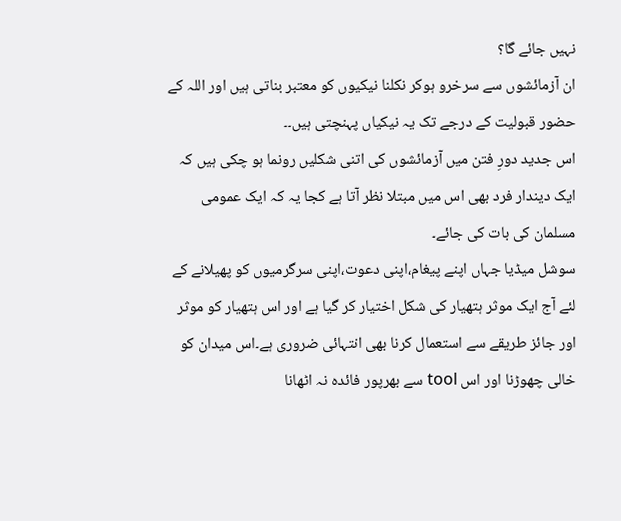نہیں جائے گا؟
ان آزمائشوں سے سرخرو ہوکر نکلنا نیکیوں کو معتبر بناتی ہیں اور اللہ کے حضور قبولیت کے درجے تک یہ نیکیاں پہنچتی ہیں۔۔
اس جدید دورِ فتن میں آزمائشوں کی اتنی شکلیں رونما ہو چکی ہیں کہ ایک دیندار فرد بھی اس میں مبتلا نظر آتا ہے کجا یہ کہ ایک عمومی مسلمان کی بات کی جائے۔
سوشل میڈیا جہاں اپنے پیغام،اپنی دعوت،اپنی سرگرمیوں کو پھیلانے کے لئے آج ایک موثر ہتھیار کی شکل اختیار کر گیا ہے اور اس ہتھیار کو موثر اور جائز طریقے سے استعمال کرنا بھی انتہائی ضروری ہے۔اس میدان کو خالی چھوڑنا اور اس tool سے بھرپور فائدہ نہ اٹھانا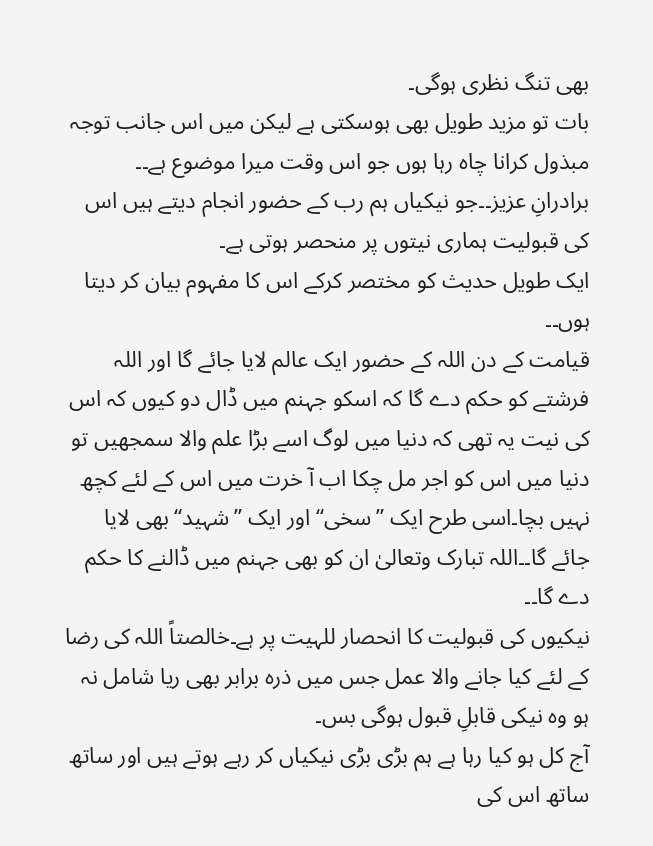بھی تنگ نظری ہوگی۔
بات تو مزید طویل بھی ہوسکتی ہے لیکن میں اس جانب توجہ مبذول کرانا چاہ رہا ہوں جو اس وقت میرا موضوع ہے۔۔
برادرانِ عزیز۔۔جو نیکیاں ہم رب کے حضور انجام دیتے ہیں اس کی قبولیت ہماری نیتوں پر منحصر ہوتی ہے۔
ایک طویل حدیث کو مختصر کرکے اس کا مفہوم بیان کر دیتا ہوں۔۔
قیامت کے دن اللہ کے حضور ایک عالم لایا جائے گا اور اللہ فرشتے کو حکم دے گا کہ اسکو جہنم میں ڈال دو کیوں کہ اس کی نیت یہ تھی کہ دنیا میں لوگ اسے بڑا علم والا سمجھیں تو دنیا میں اس کو اجر مل چکا اب آ خرت میں اس کے لئے کچھ نہیں بچا۔اسی طرح ایک ”سخی“ اور ایک ”شہید“ بھی لایا جائے گا۔۔اللہ تبارک وتعالیٰ ان کو بھی جہنم میں ڈالنے کا حکم دے گا۔۔
نیکیوں کی قبولیت کا انحصار للہیت پر ہے۔خالصتاً اللہ کی رضا کے لئے کیا جانے والا عمل جس میں ذرہ برابر بھی ریا شامل نہ ہو وہ نیکی قابلِ قبول ہوگی بس۔
آج کل ہو کیا رہا ہے ہم بڑی بڑی نیکیاں کر رہے ہوتے ہیں اور ساتھ ساتھ اس کی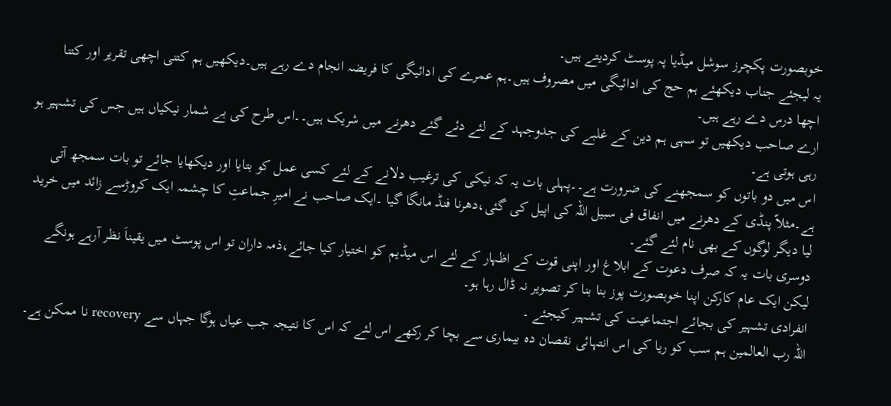خوبصورت پکچرز سوشل میڈیا پہ پوسٹ کردیتے ہیں۔
یہ لیجئے جناب دیکھئے ہم حج کی ادائیگی میں مصروف ہیں۔ہم عمرے کی ادائیگی کا فریضہ انجام دے رہے ہیں۔دیکھیں ہم کتنی اچھی تقریر اور کتنا اچھا درس دے رہے ہیں۔
ارے صاحب دیکھیں تو سہی ہم دین کے غلبے کی جدوجہد کے لئے دئے گئے دھرنے میں شریک ہیں۔۔اس طرح کی بے شمار نیکیاں ہیں جس کی تشہیر ہو رہی ہوتی ہے۔
اس میں دو باتوں کو سمجھنے کی ضرورت ہے۔۔پہلی بات یہ کہ نیکی کی ترغیب دلانے کے لئے کسی عمل کو بتایا اور دیکھایا جائے تو بات سمجھ آتی ہے۔مثلاّ پنڈی کے دھرنے میں انفاق فی سبیل اللہ کی اپیل کی گئی،دھرنا فنڈ مانگا گیا ۔ایک صاحب نے امیرِ جماعتِ کا چشمہ ایک کروڑسے زائد میں خرید لیا دیگر لوگوں کے بھی نام لئے گئے۔
دوسری بات یہ کہ صرف دعوت کے ابلاغ اور اپنی قوت کے اظہار کے لئے اس میڈیم کو اختیار کیا جائے،ذمہ داران تو اس پوسٹ میں یقیناَ نظر آرہے ہونگے لیکن ایک عام کارکن اپنا خوبصورت پوز بنا بنا کر تصویر نہ ڈال رہا ہو۔
انفرادی تشہیر کی بجائے اجتماعیت کی تشہیر کیجئے ۔
اللہ رب العالمین ہم سب کو ریا کی اس انتہائی نقصان دہ بیماری سے بچا کر رکھے اس لئے کہ اس کا نتیجہ جب عیاں ہوگا جہاں سے recovery نا ممکن ہے۔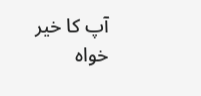آپ کا خیر خواہ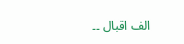الف اقبال ۔۔